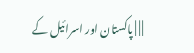| | | پاکستان اور اسرائیل کے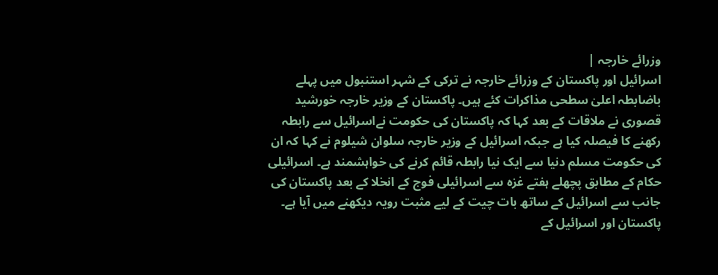وزرائے خارجہ |
اسرائیل اور پاکستان کے وزرائے خارجہ نے ترکی کے شہر استنبول میں پہلے باضابطہ اعلیٰ سطحی مذاکرات کئے ہیں۔ پاکستان کے وزیر خارجہ خورشید قصوری نے ملاقات کے بعد کہا کہ پاکستان کی حکومت نےاسرائیل سے رابطہ رکھنے کا فیصلہ کیا ہے جبکہ اسرائیل کے وزیر خارجہ سلوان شیلوم نے کہا کہ ان کی حکومت مسلم دنیا سے ایک نیا رابطہ قائم کرنے کی خواہشمند ہے۔ اسرائیلی حکام کے مطابق پچھلے ہفتے غزہ سے اسرائیلی فوج کے انخلا کے بعد پاکستان کی جانب سے اسرائیل کے ساتھ بات چیت کے لیے مثبت رویہ دیکھنے میں آیا ہے۔ پاکستان اور اسرائیل کے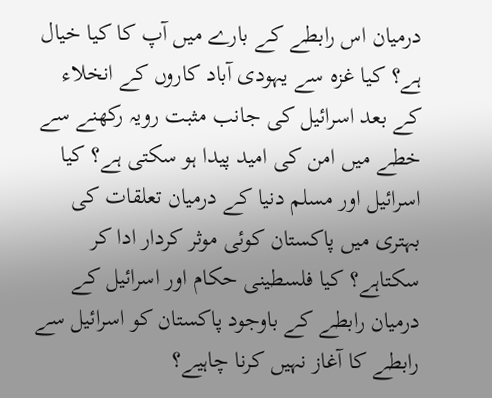درمیان اس رابطے کے بارے میں آپ کا کیا خیال ہے؟ کیا غزہ سے یہودی آباد کاروں کے انخلاء کے بعد اسرائیل کی جانب مثبت رویہ رکھنے سے خطے میں امن کی امید پیدا ہو سکتی ہے؟ کیا اسرائیل اور مسلم دنیا کے درمیان تعلقات کی بہتری میں پاکستان کوئی موثر کردار ادا کر سکتاہے؟ کیا فلسطینی حکام اور اسرائیل کے درمیان رابطے کے باوجود پاکستان کو اسرائیل سے رابطے کا آغاز نہیں کرنا چاہیے؟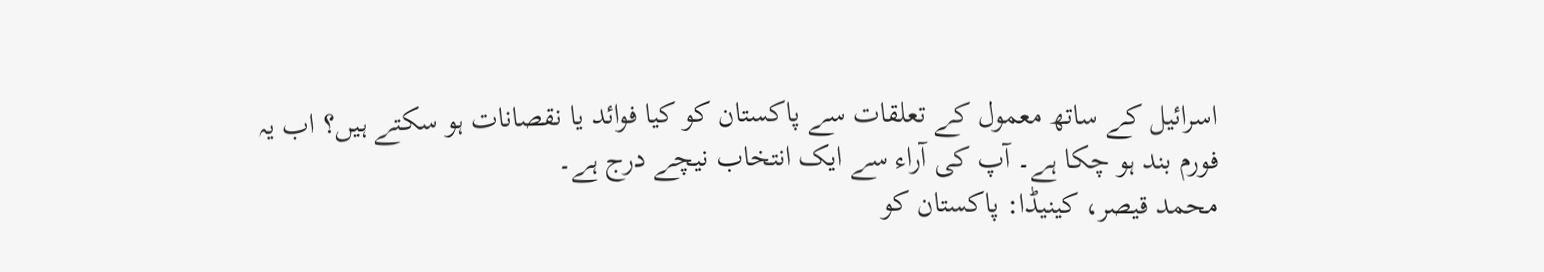اسرائیل کے ساتھ معمول کے تعلقات سے پاکستان کو کیا فوائد یا نقصانات ہو سکتے ہیں؟ اب یہ فورم بند ہو چکا ہے۔ آپ کی آراء سے ایک انتخاب نیچے درج ہے۔
محمد قیصر، کینیڈا: پاکستان کو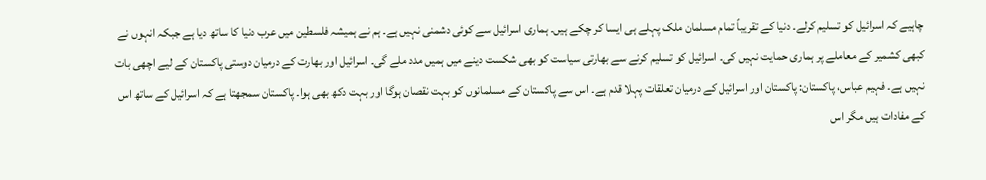چاہیے کہ اسرائیل کو تسلیم کرلے۔ دنیا کے تقریباً تمام مسلمان ملک پہلے ہی ایسا کر چکے ہیں۔ ہماری اسرائیل سے کوئی دشمنی نہیں ہے۔ ہم نے ہمیشہ فلسطین میں عرب دنیا کا ساتھ دیا ہے جبکہ انہوں نے کبھی کشمیر کے معاملے پر ہماری حمایت نہیں کی۔ اسرائیل کو تسلیم کرنے سے بھارتی سیاست کو بھی شکست دینے میں ہمیں مدد ملے گی۔ اسرائیل اور بھارت کے درمیان دوستی پاکستان کے لیے اچھی بات نہیں ہے۔ فہیم عباس، پاکستان: پاکستان اور اسرائیل کے درمیان تعلقات پہلا قدم ہے۔ اس سے پاکستان کے مسلمانوں کو بہت نقصان ہوگا اور بہت دکھ بھی ہوا۔ پاکستان سمجھتا ہے کہ اسرائیل کے ساتھ اس کے مفادات ہیں مگر اس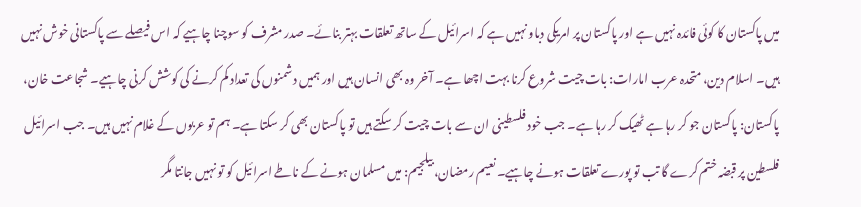میں پاکستان کا کوئی فائدہ نہیں ہے اور پاکستان پر امریکی دباو نہیں ہے کہ اسرائیل کے ساتھ تعلقات بہتر بنائے۔ صدر مشرف کو سوچنا چاہیے کہ اس فیصلے سے پاکستانی خوش نہیں ہیں۔ اسلام دین، متحدہ عرب امارات: بات چیت شروع کرنا بہت اچھا ہے۔ آخر وہ بھی انسان ہیں اور ہمیں دشمنوں کی تعداد کم کرنے کی کوشش کرنی چاہیے۔ شجاعت خان، پاکستان: پاکستان جو کر رہا ہے ٹھیک کر رہا ہے۔ جب خود فلسطینی ان سے بات چیت کر سکتے ہیں تو پاکستان بھی کر سکتا ہے۔ ہم تو عربوں کے غلام نہیں ہیں۔ جب اسرائیل فلسطین پر قبضہ ختم کرے گا تب تو پورے تعلقات ہونے چاہیے۔ نعیم رمضان، بیلجیم: میں مسلمان ہونے کے ناطے اسرائیل کو تو نہیں جانتا مگر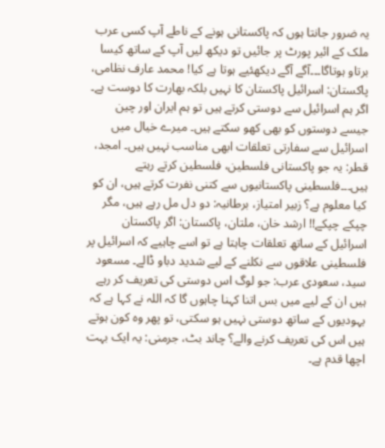یہ ضرور جانتا ہوں کہ پاکستانی ہونے کے ناطے آپ کسی عرب ملک کے ائیر پورٹ پر جائیں تو دیکھ لیں آپ کے ساتھ کیسا برتاو ہوتاگا۔۔۔آگے آگے دیکھئیے ہوتا ہے کیا! محمد عارف نظامی، پاکستان: اسرائیل پاکستان کا نہیں بلکہ بھارت کا دوست ہے۔ اگر ہم اسرائیل سے دوستی کرتے ہیں تو ہم ایران اور چین جیسے دوستوں کو بھی کھو سکتے ہیں۔ میرے خیال میں اسرائیل سے سفارتی تعلقات ابھی مناسب نہیں ہیں۔ امجد، قطر: یہ جو پاکستانی فلسطین، فلسطین کرتے رہتے ہیں۔۔۔فلسطینی پاکستانیوں سے کتنی نفرت کرتے ہیں، ان کو کیا معلوم ہے؟ زبیر امتیاز، برطانیہ: دو دل مل رہے ہیں، مگر چپکے چپکے!! ارشد خان، ملتان، پاکستان: اگر پاکستان اسرائیل کے ساتھ تعلقات چاہتا ہے تو اسے چاہیے کہ اسرائیل پر فلسطینی علاقوں سے نکلنے کے لیے شدید دباو ڈالے۔ مسعود سید، سعودی عرب: جو لوگ اس دوستی کی تعریف کر رہے ہیں ان کے لیے میں بس اتنا کہنا چاہوں گا کہ اللہ نے کہا ہے کہ یہودیوں کے ساتھ دوستی نہیں ہو سکتی، تو پھر وہ کون ہوتے ہیں اس کی تعریف کرنے والے؟ چاند بٹ، جرمنی: یہ ایک بہت اچھا قدم ہے۔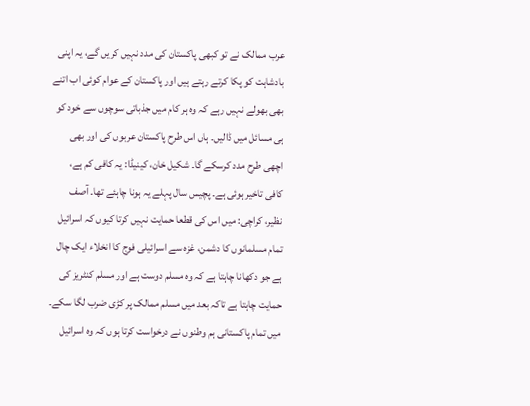عرب ممالک نے تو کبھی پاکستان کی مدد نہیں کریں گے، یہ اپنی بادشاہت کو پکا کرتے رہتے ہیں اور پاکستان کے عوام کوئی اب اتنے بھی بھولے نہیں رہے کہ وہ ہر کام میں جذباتی سوچوں سے خود کو ہی مسائل میں ڈالیں۔ ہاں اس طرح پاکستان عربوں کی اور بھی اچھی طرح مدد کرسکے گا۔ شکیل خان، کینیڈا: یہ کافی کم ہے، کافی تاخیر ہوئی ہے۔ پچیس سال پہلے یہ ہونا چاہئے تھا۔ آصف نظیر، کراچی: میں اس کی قطعا حمایت نہیں کرتا کیوں کہ اسرائیل تمام مسلمانوں کا دشمن، غزہ سے اسرائیلی فوج کا انخلاء ایک چال ہے جو دکھانا چاہتا ہے کہ وہ مسلم دوست ہے اور مسلم کنٹریز کی حمایت چاہتا ہے تاکہ بعد میں مسلم ممالک پر کڑی ضرب لگا سکے۔ میں تمام پاکستانی ہم وطنوں نے درخواست کرتا ہوں کہ وہ اسرائیل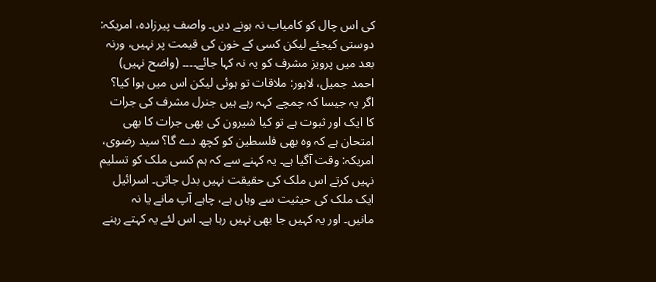کی اس چال کو کامیاب نہ ہونے دیں۔ واصف پیرزادہ، امریکہ: دوستی کیجئے لیکن کسی کے خون کی قیمت پر نہیں، ورنہ بعد میں پرویز مشرف کو یہ نہ کہا جائے۔۔۔۔ (واضح نہیں) احمد جمیل، لاہور: ملاقات تو ہوئی لیکن اس میں ہوا کیا؟ اگر یہ جیسا کہ چمچے کہہ رہے ہیں جنرل مشرف کی جرات کا ایک اور ثبوت ہے تو کیا شیرون کی بھی جرات کا بھی امتحان ہے کہ وہ بھی فلسطین کو کچھ دے گا؟ سید رضوی، امریکہ: وقت آگیا ہے۔ یہ کہنے سے کہ ہم کسی ملک کو تسلیم نہیں کرتے اس ملک کی حقیقت نہیں بدل جاتی۔ اسرائیل ایک ملک کی حیثیت سے وہاں ہے، چاہے آپ مانے یا نہ مانیں۔ اور یہ کہیں جا بھی نہیں رہا ہے۔ اس لئے یہ کہتے رہنے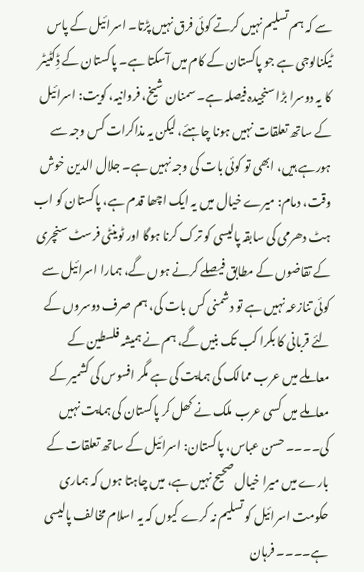سے کہ ہم تسلیم نہیں کرتے کوئی فرق نہیں پڑتا۔ اسرائیل کے پاس ٹیکنالوجی ہے جو پاکستان کے کام میں آسکتا ہے۔ پاکستان کے ڈِکٹیٹر کا یہ دوسرا بڑا سنجیدہ فیصلہ ہے۔ سمنان شیخ، فروانیہ، کویت: اسرائیل کے ساتھ تعلقات نہیں ہونا چاہئے، لیکن یہ مذاکرات کس وجہ سے ہورہے ہیں، ابھی تو کوئی بات کی وجہ نہیں ہے۔ جلال الدین خوش وقت، دمام: میرے خیال میں یہ ایک اچھا قدم ہے، پاکستان کو اب ہٹ دھرمی کی سابقہ پالیسی کو ترک کرنا ہوگا اور ٹوینٹی فرسٹ سنچری کے تقاضوں کے مطابق فیصلے کرنے ہوں گے، ہمارا اسرائیل سے کوئی تنازعہ نہیں ہے تو دشمنی کس بات کی، ہم صرف دوسروں کے لئے قربانی کا بکرا کب تک بنیں گے، ہم نے ہمیشہ فلسطین کے معاملے میں عرب ممالک کی ہمایت کی ہے مگر افسوس کی کشمیر کے معاملے میں کسی عرب ملک نے کھل کر پاکستان کی ہمایت نہیں کی۔۔۔۔ حسن عباس، پاکستان: اسرائیل کے ساتھ تعلقات کے بارے میں میرا خیال صحیح نہیں ہے، میں چاہتا ہوں کہ ہماری حکومت اسرائیل کو تسلیم نہ کرے کیوں کہ یہ اسلام مخالف پالیسی ہے۔۔۔۔ فرہان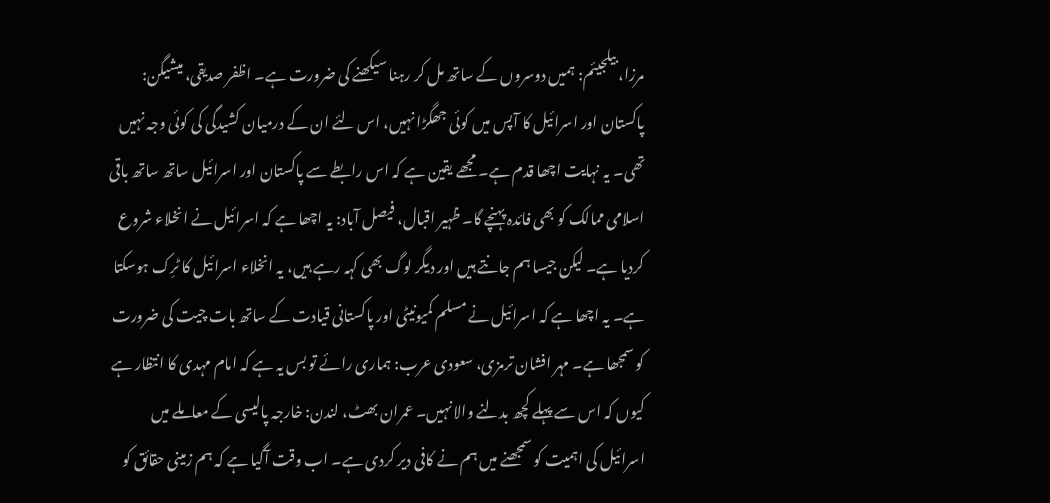مرزا، بیلجیئم: ہمیں دوسروں کے ساتھ مل کر رہنا سیکھنے کی ضرورت ہے۔ اظفر صدیقی، میشیگن: پاکستان اور اسرائیل کا آپس میں کوئی جھگڑا نہیں، اس لئے ان کے درمیان کشیدگی کی کوئی وجہ نہیں تھی۔ یہ نہایت اچھا قدم ہے۔ مجھے یقین ہے کہ اس رابطے سے پاکستان اور اسرائیل ساتھ ساتھ باقی اسلامی ممالک کو بھی فائدہ پہنچے گا۔ ظہیر اقبال، فیصل آباد: یہ اچھا ہے کہ اسرائیل نے انخلاء شروع کردیا ہے۔ لیکن جیسا ہم جانتے ہیں اور دیگر لوگ بھی کہہ رہے ہیں، یہ انخلاء اسرائیل کا ٹرِک ہوسکتا ہے۔ یہ اچھا ہے کہ اسرائیل نے مسلم کمیونیٹی اور پاکستانی قیادت کے ساتھ بات چیت کی ضرورت کو سمجھا ہے۔ مہر افشان ترمزی، سعودی عرب: ہماری رائے تو بس یہ ہے کہ امام مہدی کا انتظار ہے کیوں کہ اس سے پہلے کچھ بدلنے والا نہیں۔ عمران بھٹ، لندن: خارجہ پالیسی کے معاملے میں اسرائیل کی اہمیت کو سمجھنے میں ہم نے کافی دیر کردی ہے۔ اب وقت آگیا ہے کہ ہم زمینی حقائق کو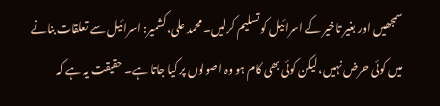سمجھیں اور بغیر تاخیر کے اسرائیل کو تسلیم کرلیں۔ محمد علی، کشمیر: اسرائیل سے تعلقات بنانے میں کوئی حرض نہیں، لیکن کوئی بھی کام ہو وہ اصولوں پر کیا جاتا ہے۔ حقیقت یہ ہے کہ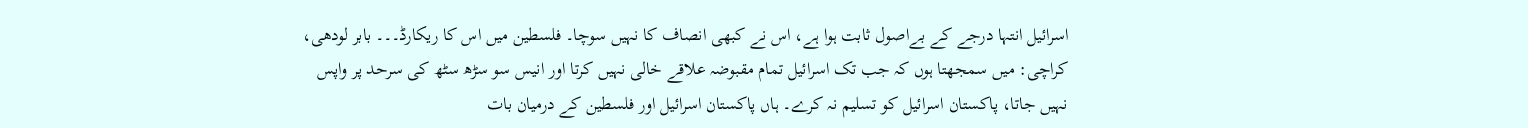اسرائیل انتہا درجے کے بےاصول ثابت ہوا ہے، اس نے کبھی انصاف کا نہیں سوچا۔ فلسطین میں اس کا ریکارڈ۔۔۔ بابر لودھی، کراچی: میں سمجھتا ہوں کہ جب تک اسرائیل تمام مقبوضہ علاقے خالی نہیں کرتا اور انیس سو سڑھ سٹھ کی سرحد پر واپس نہیں جاتا، پاکستان اسرائیل کو تسلیم نہ کرے۔ ہاں پاکستان اسرائیل اور فلسطین کے درمیان بات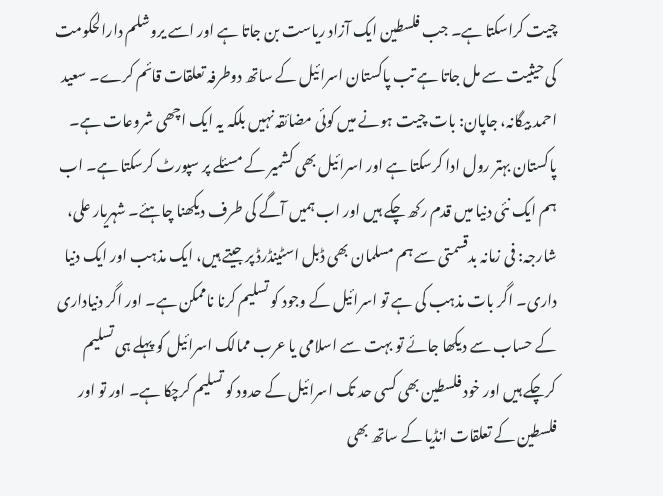چیت کراسکتا ہے۔ جب فلسطین ایک آزاد ریاست بن جاتا ہے اور اسے یروشلم دارالحکومت کی حیثیت سے مل جاتا ہے تب پاکستان اسرائیل کے ساتھ دوطرفہ تعلقات قائم کرے۔ سعید احمد بیگانہ، جاپان: بات چیت ہونے میں کوئی مضائقہ نہیں بلکہ یہ ایک اچھی شروعات ہے۔ پاکستان بہتر رول ادا کرسکتا ہے اور اسرائیل بھی کشمیر کے مسئلے پر سپورٹ کرسکتا ہے۔ اب ہم ایک نئی دنیا میں قدم رکھ چکے ہیں اور اب ہمیں آگے کی طرف دیکھنا چاہئے۔ شہریار علی، شارجہ: فی زمانہ بدقسمتی سے ہم مسلمان بھی ڈبل اسٹینڈرڈ پر جیتے ہیں، ایک مذہب اور ایک دنیا داری۔ اگر بات مذہب کی ہے تو اسرائیل کے وجود کو تسلیم کرنا ناممکن ہے۔ اور اگر دنیاداری کے حساب سے دیکھا جائے تو بہت سے اسلامی یا عرب ممالک اسرائیل کو پہلے ہی تسلیم کرچکے ہیں اور خود فلسطین بھی کسی حد تک اسرائیل کے حدود کو تسلیم کرچکا ہے۔ اور تو اور فلسطین کے تعلقات انڈیا کے ساتھ بھی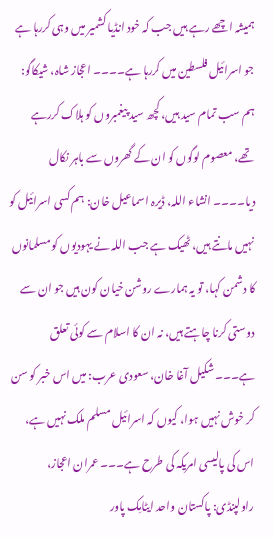ہمیشہ اچھے رہے ہیں جب کہ خود انڈیا کشمیر میں وہی کررہا ہے جو اسرائیل فلسطین میں کررہا ہے۔۔۔۔ اعجاز شاہ، شیکاگو: ہم سب تمام سید ہیں، کچھ سید پیغمبروں کو ہلاک کررہے تھے، معصوم لوگوں کو ان کے گھروں سے باہر نکال دیا۔۔۔۔ انشاء اللہ، ڈیرہ اسماعیل خان: ہم کسی اسرائیل کو نہیں مانتے ہیں، ٹھیک ہے جب اللہ نے یہودیوں کو مسلمانوں کا دشمن کہا، تو یہ ہمارے روشن خیان کون ہیں جو ان سے دوستی کرنا چاہتے ہیں، نہ ان کا اسلام سے کوئی تعلق ہے۔۔۔ شکیل آغا خان، سعودی عرب: میں اس خبر کو سن کر خوش نہیں ہوا، کیوں کہ اسرائیل مسلم ملک نہیں ہے، اس کی پالیسی امریکہ کی طرح ہے۔۔۔ عمران اعجاز، راولپنڈی: پاکستان واحد ایٹامِک پاور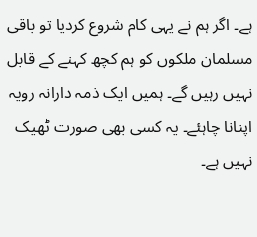ہے۔ اگر ہم نے یہی کام شروع کردیا تو باقی مسلمان ملکوں کو ہم کچھ کہنے کے قابل نہیں رہیں گے۔ ہمیں ایک ذمہ دارانہ رویہ اپنانا چاہئے۔ یہ کسی بھی صورت ٹھیک نہیں ہے۔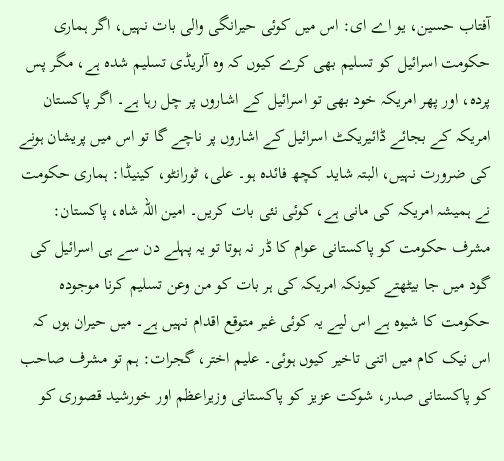آفتاب حسین، یو اے ای: اس میں کوئی حیرانگی والی بات نہیں، اگر ہماری حکومت اسرائیل کو تسلیم بھی کرے کیوں کہ وہ آلریڈی تسلیم شدہ ہے، مگر پس پردہ، اور پھر امریکہ خود بھی تو اسرائیل کے اشاروں پر چل رہا ہے۔ اگر پاکستان امریکہ کے بجائے ڈائیریکٹ اسرائیل کے اشاروں پر ناچے گا تو اس میں پریشان ہونے کی ضرورت نہیں، البتہ شاید کچھ فائدہ ہو۔ علی، ٹورانٹو، کینیڈا: ہماری حکومت نے ہمیشہ امریکہ کی مانی ہے، کوئی نئی بات کریں۔ امین اللہ شاہ، پاکستان: مشرف حکومت کو پاکستانی عوام کا ڈر نہ ہوتا تو یہ پہلے دن سے ہی اسرائیل کی گود میں جا بیٹھتے کیونکہ امریکہ کی ہر بات کو من وعن تسلیم کرنا موجودہ حکومت کا شیوہ ہے اس لیے یہ کوئی غیر متوقع اقدام نہیں ہے۔ میں حیران ہوں کہ اس نیک کام میں اتنی تاخیر کیوں ہوئی۔ علیم اختر، گجرات: ہم تو مشرف صاحب کو پاکستانی صدر، شوکت عزیز کو پاکستانی وزیراعظم اور خورشید قصوری کو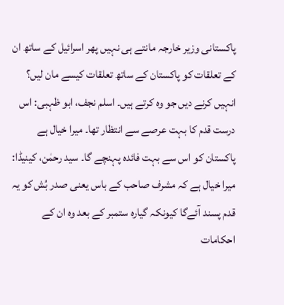پاکستانی وزیر خارجہ مانتے ہی نہیں پھر اسرائیل کے ساتھ ان کے تعلقات کو پاکستان کے ساتھ تعلقات کیسے مان لیں؟ انہیں کرنے دیں جو وہ کرتے ہیں۔ اسلم نجف، ابو ظہبی: اس درست قدم کا بہت عرصے سے انتظار تھا۔ میرا خیال ہے پاکستان کو اس سے بہت فائدہ پہنچے گا۔ سید رحمٰن، کینیڈا: میرا خیال ہے کہ مشرف صاحب کے باس یعنی صدر بُش کو یہ قدم پسند آئےگا کیونکہ گیارہ ستمبر کے بعد وہ ان کے احکامات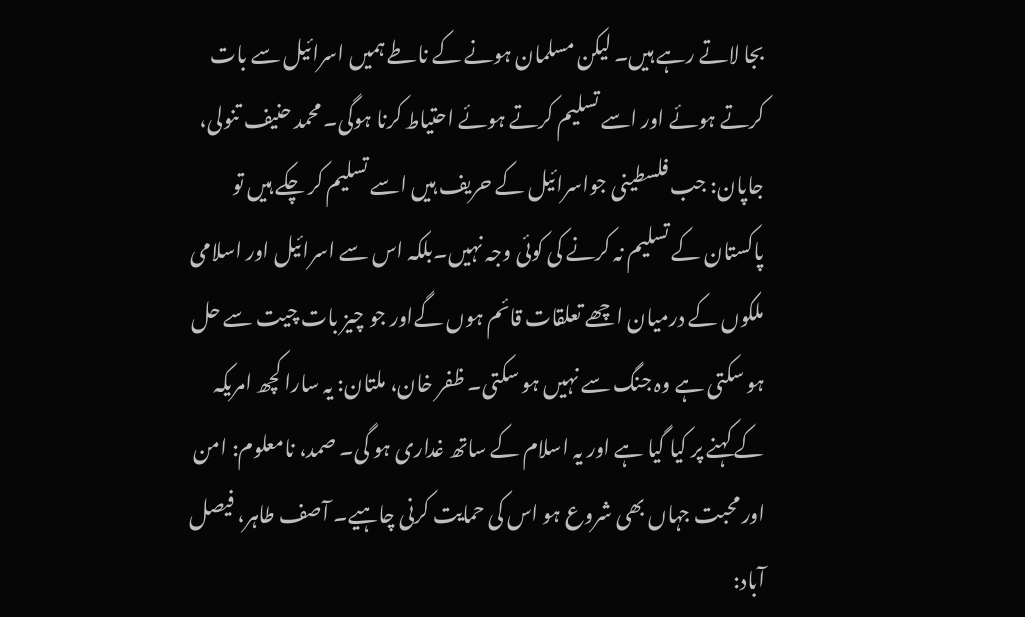بجا لاتے رہے ہیں۔ لیکن مسلمان ہونے کے ناطے ہمیں اسرائیل سے بات کرتے ہوئے اور اسے تسلیم کرتے ہوئے احتیاط کرنا ہوگی۔ محمد حنیف تنولی، جاپان: جب فلسطینی جواسرائیل کے حریف ہیں اسے تسلیم کر چکے ہیں تو پاکستان کے تسلیم نہ کرنے کی کوئی وجہ نہیں۔بلکہ اس سے اسرائیل اور اسلامی ملکوں کے درمیان اچھے تعلقات قائم ہوں گےاور جو چیز بات چیت سے حل ہو سکتی ہے وہ جنگ سے نہیں ہو سکتی۔ ظفر خان، ملتان: یہ سارا کچھ امریکہ کے کہنے پر کیا گیا ہے اور یہ اسلام کے ساتھ غداری ہو گی۔ صمد، نامعلوم: امن اور محبت جہاں بھی شروع ہو اس کی حمایت کرنی چاہیے۔ آصف طاہر، فیصل آباد: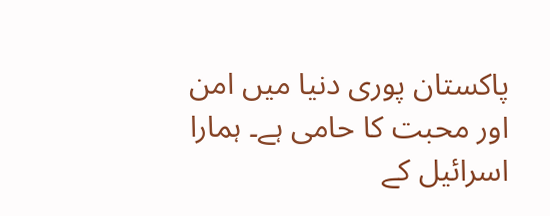پاکستان پوری دنیا میں امن اور محبت کا حامی ہے۔ ہمارا اسرائیل کے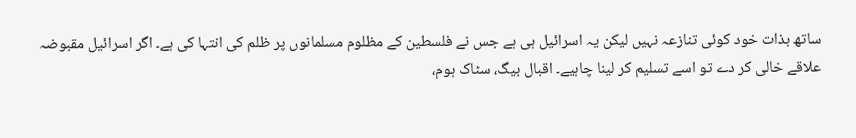ساتھ بذات خود کوئی تنازعہ نہیں لیکن یہ اسرائیل ہی ہے جس نے فلسطین کے مظلوم مسلمانوں پر ظلم کی انتہا کی ہے۔ اگر اسرائیل مقبوضہ علاقے خالی کر دے تو اسے تسلیم کر لینا چاہیے۔ اقبال بیگ، سٹاک ہوم،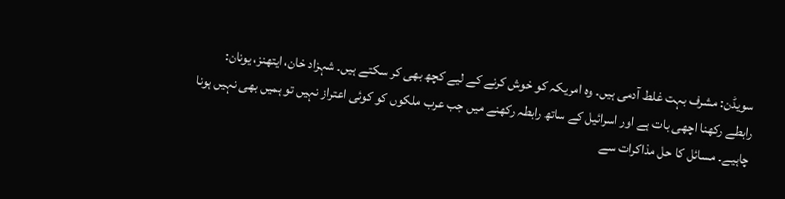سویڈن: مشرف بہت غلط آدمی ہیں۔ وہ امریکہ کو خوش کرنے کے لیے کچھ بھی کر سکتے ہیں۔ شہزاد خان، ایتھنز، یونان: رابطے رکھنا اچھی بات ہے اور اسرائیل کے ساتھ رابطہ رکھنے میں جب عرب ملکوں کو کوئی اعتراز نہیں تو ہمیں بھی نہیں ہونا چاہیے۔ مسائل کا حل مذاکرات سے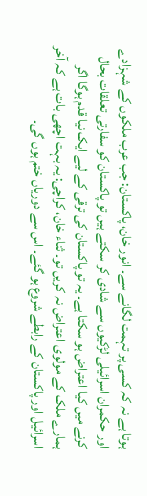ہوتا ہے نہ کہ کسی پر تہمت لگانے سے۔ انور خان، پاکستان: جب عرب ملکوں کے شہزادے اور حکمران اسرائیلی لڑکیوں سے شادی کر سکتے ہیں تو پاکستان کو سفارتی تعلقات بحال کرنے میں کیا اعتراض ہو سکتا ہے۔ یہ تو پاکستان کی ترقی کے لیے ایک نیا قدم ہوگا اگر ہمارے ملک کے مولوی اعتراض نہ کریں تو۔ ثناء خان، کراچی: یہ بہت اچھی بات ہے کہ آخر اسرائیل اور پاکستان کے رابطے شروع ہو گئے۔ اس سے دوریاں ختم ہوں گی۔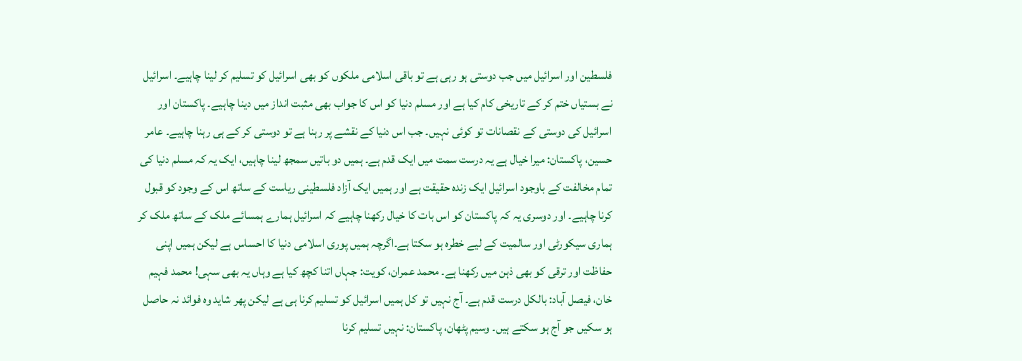فلسطین اور اسرائیل میں جب دوستی ہو رہی ہے تو باقی اسلامی ملکوں کو بھی اسرائیل کو تسلیم کر لینا چاہیے۔ اسرائیل نے بستیاں ختم کر کے تاریخی کام کیا ہے اور مسلم دنیا کو اس کا جواب بھی مثبت انداز میں دینا چاہیے۔ پاکستان اور اسرائیل کی دوستی کے نقصانات تو کوئی نہیں۔ جب اس دنیا کے نقشے پر رہنا ہے تو دوستی کر کے ہی رہنا چاہیے۔ عامر حسین، پاکستان: میرا خیال ہے یہ درست سمت میں ایک قدم ہے۔ ہمیں دو باتیں سمجھ لینا چاہیں، ایک یہ کہ مسلم دنیا کی تمام مخالفت کے باوجود اسرائیل ایک زندہ حقیقت ہے اور ہمیں ایک آزاد فلسطینی ریاست کے ساتھ اس کے وجود کو قبول کرنا چاہیے۔ اور دوسری یہ کہ پاکستان کو اس بات کا خیال رکھنا چاہیے کہ اسرائیل ہمارے ہمسائے ملک کے ساتھ ملک کر ہماری سیکورٹی اور سالمیت کے لیے خطرہ ہو سکتا ہے۔اگرچہ ہمیں پوری اسلامی دنیا کا احساس ہے لیکن ہمیں اپنی حفاظت اور ترقی کو بھی ذہن میں رکھنا ہے۔ محمد عمران، کویت: جہاں اتنا کچھ کیا ہے وہاں یہ بھی سہی! محمد فہیم خان، فیصل آباد: بالکل درست قدم ہے۔ آج نہیں تو کل ہمیں اسرائیل کو تسلیم کرنا ہی ہے لیکن پھر شاید وہ فوائد نہ حاصل ہو سکیں جو آج ہو سکتے ہیں۔ وسیم پٹھان، پاکستان: نہیں تسلیم کرنا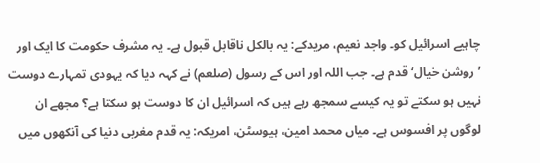چاہیے اسرائیل کو۔ واجد نعیم، مریدکے: یہ بالکل ناقابل قبول ہے۔ یہ مشرف حکومت کا ایک اور ’روشن خیال‘ قدم ہے۔ جب اللہ اور اس کے رسول (صلعم) نے کہہ دیا کہ یہودی تمہارے دوست نہیں ہو سکتے تو یہ کیسے سمجھ رہے ہیں کہ اسرائیل ان کا دوست ہو سکتا ہے؟ مجھے ان لوگوں پر افسوس ہے۔ میاں محمد امین، ہیوسٹن، امریکہ: یہ قدم مغربی دنیا کی آنکھوں میں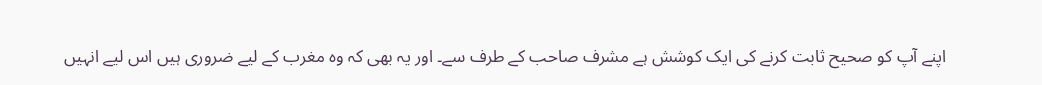اپنے آپ کو صحیح ثابت کرنے کی ایک کوشش ہے مشرف صاحب کے طرف سے۔ اور یہ بھی کہ وہ مغرب کے لیے ضروری ہیں اس لیے انہیں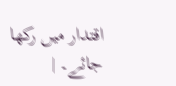اقتدار میں رکھا جائے۔ |